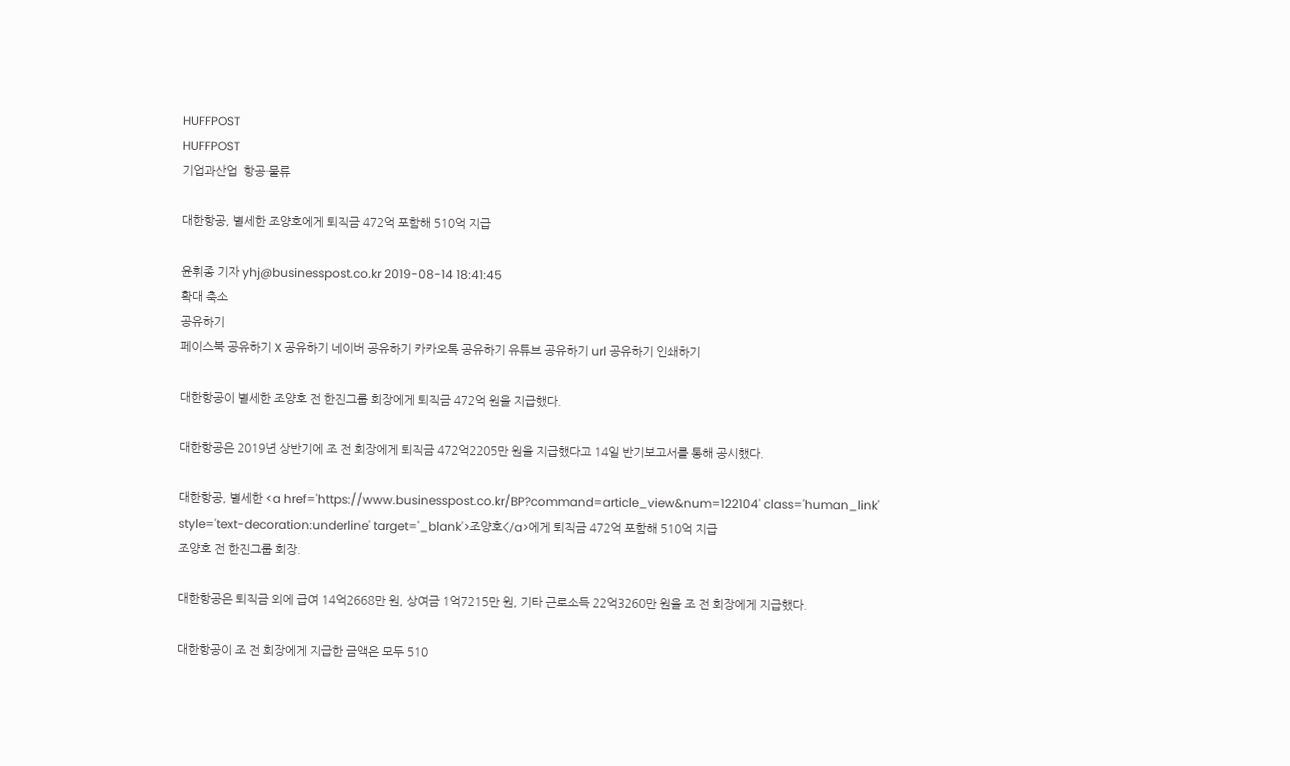HUFFPOST
HUFFPOST
기업과산업  항공·물류

대한항공, 별세한 조양호에게 퇴직금 472억 포함해 510억 지급

윤휘종 기자 yhj@businesspost.co.kr 2019-08-14 18:41:45
확대 축소
공유하기
페이스북 공유하기 X 공유하기 네이버 공유하기 카카오톡 공유하기 유튜브 공유하기 url 공유하기 인쇄하기

대한항공이 별세한 조양호 전 한진그룹 회장에게 퇴직금 472억 원을 지급했다.

대한항공은 2019년 상반기에 조 전 회장에게 퇴직금 472억2205만 원을 지급했다고 14일 반기보고서를 통해 공시했다.

대한항공, 별세한 <a href='https://www.businesspost.co.kr/BP?command=article_view&num=122104' class='human_link' style='text-decoration:underline' target='_blank'>조양호</a>에게 퇴직금 472억 포함해 510억 지급
조양호 전 한진그룹 회장.

대한항공은 퇴직금 외에 급여 14억2668만 원, 상여금 1억7215만 원, 기타 근로소득 22억3260만 원을 조 전 회장에게 지급했다.

대한항공이 조 전 회장에게 지급한 금액은 모두 510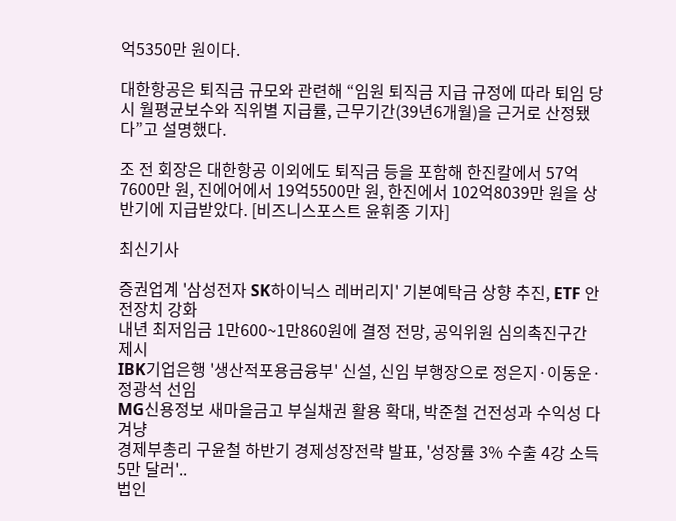억5350만 원이다.

대한항공은 퇴직금 규모와 관련해 “임원 퇴직금 지급 규정에 따라 퇴임 당시 월평균보수와 직위별 지급률, 근무기간(39년6개월)을 근거로 산정됐다”고 설명했다.

조 전 회장은 대한항공 이외에도 퇴직금 등을 포함해 한진칼에서 57억7600만 원, 진에어에서 19억5500만 원, 한진에서 102억8039만 원을 상반기에 지급받았다. [비즈니스포스트 윤휘종 기자]

최신기사

증권업계 '삼성전자 SK하이닉스 레버리지' 기본예탁금 상향 추진, ETF 안전장치 강화
내년 최저임금 1만600~1만860원에 결정 전망, 공익위원 심의촉진구간 제시
IBK기업은행 '생산적포용금융부' 신설, 신임 부행장으로 정은지·이동운·정광석 선임
MG신용정보 새마을금고 부실채권 활용 확대, 박준철 건전성과 수익성 다 겨냥
경제부총리 구윤철 하반기 경제성장전략 발표, '성장률 3% 수출 4강 소득 5만 달러'..
법인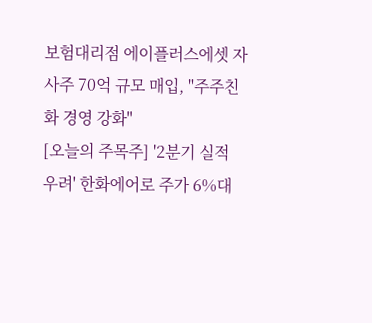보험대리점 에이플러스에셋 자사주 70억 규모 매입, "주주친화 경영 강화"
[오늘의 주목주] '2분기 실적 우려' 한화에어로 주가 6%대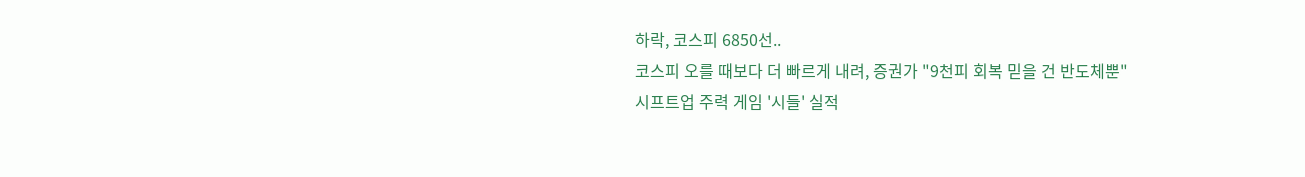하락, 코스피 6850선..
코스피 오를 때보다 더 빠르게 내려, 증권가 "9천피 회복 믿을 건 반도체뿐"
시프트업 주력 게임 '시들' 실적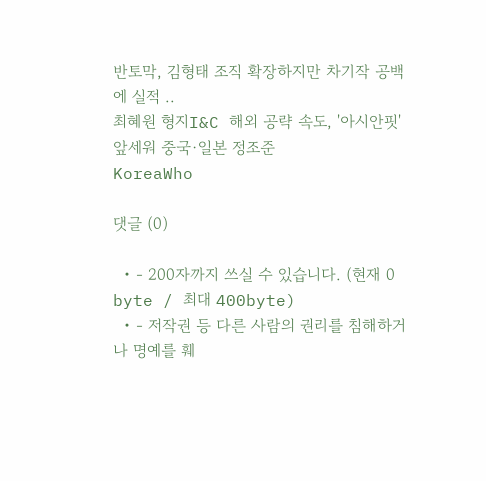반토막, 김형태 조직 확장하지만 차기작 공백에 실적 ..
최혜원 형지I&C 해외 공략 속도, '아시안핏' 앞세워 중국·일본 정조준
KoreaWho

댓글 (0)

  • - 200자까지 쓰실 수 있습니다. (현재 0 byte / 최대 400byte)
  • - 저작권 등 다른 사람의 권리를 침해하거나 명예를 훼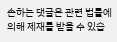손하는 댓글은 관련 법률에 의해 제재를 받을 수 있습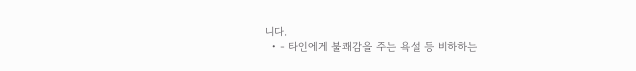니다.
  • - 타인에게 불쾌감을 주는 욕설 등 비하하는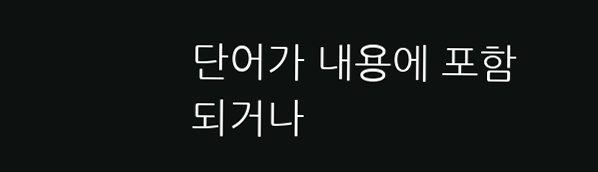단어가 내용에 포함되거나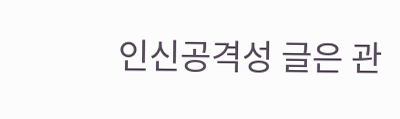인신공격성 글은 관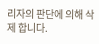리자의 판단에 의해 삭제 합니다.